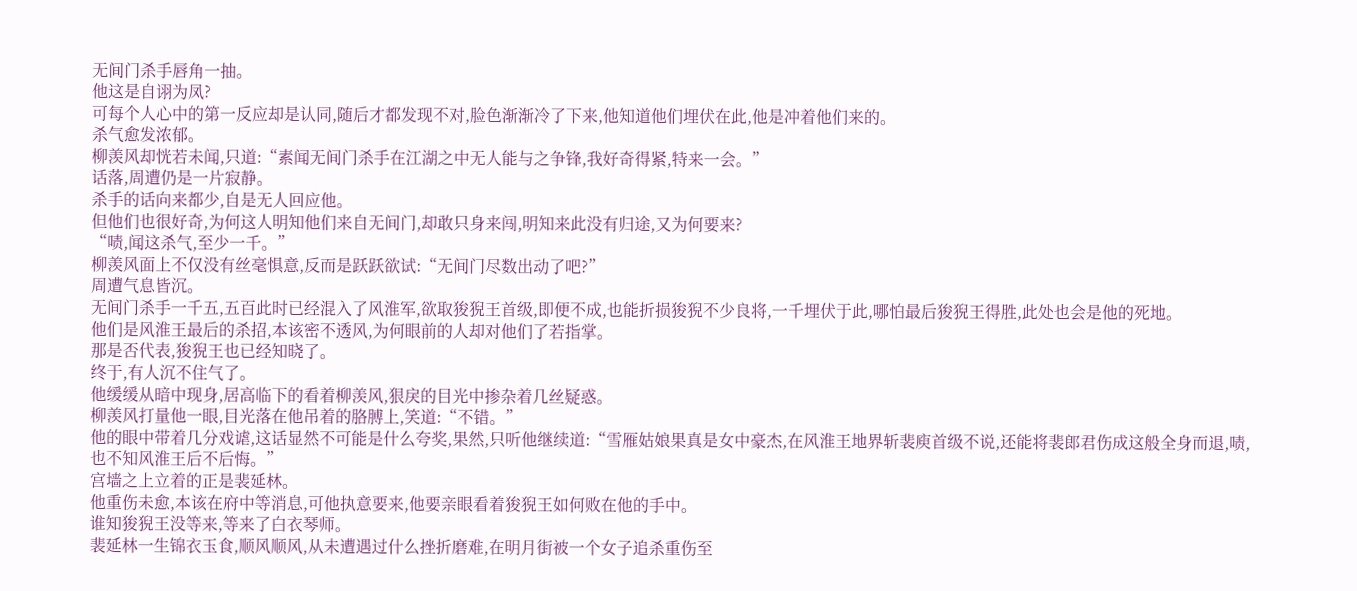无间门杀手唇角一抽。
他这是自诩为凤?
可每个人心中的第一反应却是认同,随后才都发现不对,脸色渐渐冷了下来,他知道他们埋伏在此,他是冲着他们来的。
杀气愈发浓郁。
柳羡风却恍若未闻,只道:“素闻无间门杀手在江湖之中无人能与之争锋,我好奇得紧,特来一会。”
话落,周遭仍是一片寂静。
杀手的话向来都少,自是无人回应他。
但他们也很好奇,为何这人明知他们来自无间门,却敢只身来闯,明知来此没有归途,又为何要来?
“啧,闻这杀气,至少一千。”
柳羡风面上不仅没有丝毫惧意,反而是跃跃欲试:“无间门尽数出动了吧?”
周遭气息皆沉。
无间门杀手一千五,五百此时已经混入了风淮军,欲取狻猊王首级,即便不成,也能折损狻猊不少良将,一千埋伏于此,哪怕最后狻猊王得胜,此处也会是他的死地。
他们是风淮王最后的杀招,本该密不透风,为何眼前的人却对他们了若指掌。
那是否代表,狻猊王也已经知晓了。
终于,有人沉不住气了。
他缓缓从暗中现身,居高临下的看着柳羡风,狠戾的目光中掺杂着几丝疑惑。
柳羡风打量他一眼,目光落在他吊着的胳膊上,笑道:“不错。”
他的眼中带着几分戏谑,这话显然不可能是什么夸奖,果然,只听他继续道:“雪雁姑娘果真是女中豪杰,在风淮王地界斩裴庾首级不说,还能将裴郎君伤成这般全身而退,啧,也不知风淮王后不后悔。”
宫墙之上立着的正是裴延林。
他重伤未愈,本该在府中等消息,可他执意要来,他要亲眼看着狻猊王如何败在他的手中。
谁知狻猊王没等来,等来了白衣琴师。
裴延林一生锦衣玉食,顺风顺风,从未遭遇过什么挫折磨难,在明月街被一个女子追杀重伤至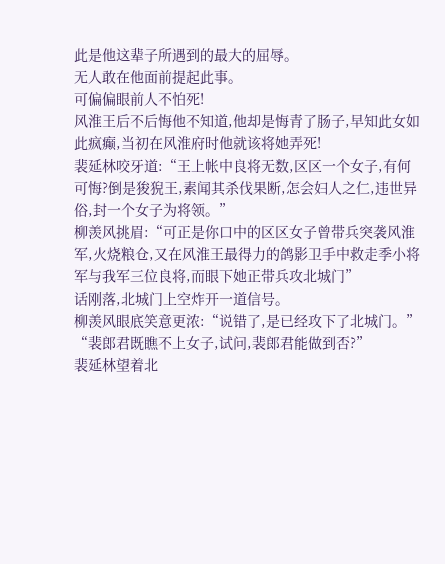此是他这辈子所遇到的最大的屈辱。
无人敢在他面前提起此事。
可偏偏眼前人不怕死!
风淮王后不后悔他不知道,他却是悔青了肠子,早知此女如此疯癫,当初在风淮府时他就该将她弄死!
裴延林咬牙道:“王上帐中良将无数,区区一个女子,有何可悔?倒是狻猊王,素闻其杀伐果断,怎会妇人之仁,违世异俗,封一个女子为将领。”
柳羡风挑眉:“可正是你口中的区区女子曾带兵突袭风淮军,火烧粮仓,又在风淮王最得力的鸽影卫手中救走季小将军与我军三位良将,而眼下她正带兵攻北城门”
话刚落,北城门上空炸开一道信号。
柳羡风眼底笑意更浓:“说错了,是已经攻下了北城门。”
“裴郎君既瞧不上女子,试问,裴郎君能做到否?”
裴延林望着北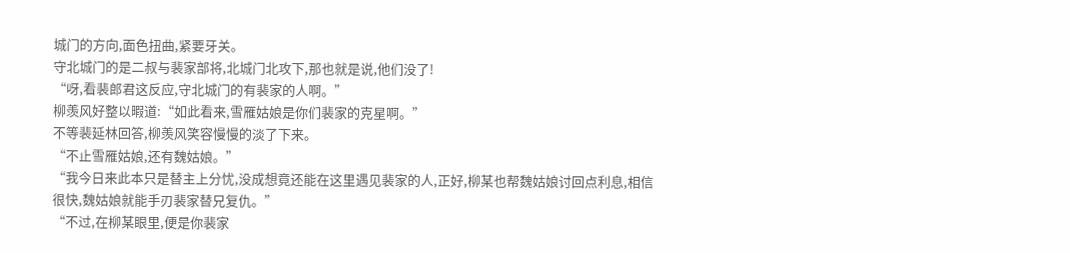城门的方向,面色扭曲,紧要牙关。
守北城门的是二叔与裴家部将,北城门北攻下,那也就是说,他们没了!
“呀,看裴郎君这反应,守北城门的有裴家的人啊。”
柳羡风好整以暇道:“如此看来,雪雁姑娘是你们裴家的克星啊。”
不等裴延林回答,柳羡风笑容慢慢的淡了下来。
“不止雪雁姑娘,还有魏姑娘。”
“我今日来此本只是替主上分忧,没成想竟还能在这里遇见裴家的人,正好,柳某也帮魏姑娘讨回点利息,相信很快,魏姑娘就能手刃裴家替兄复仇。”
“不过,在柳某眼里,便是你裴家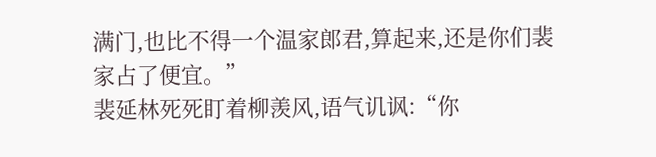满门,也比不得一个温家郎君,算起来,还是你们裴家占了便宜。”
裴延林死死盯着柳羡风,语气讥讽:“你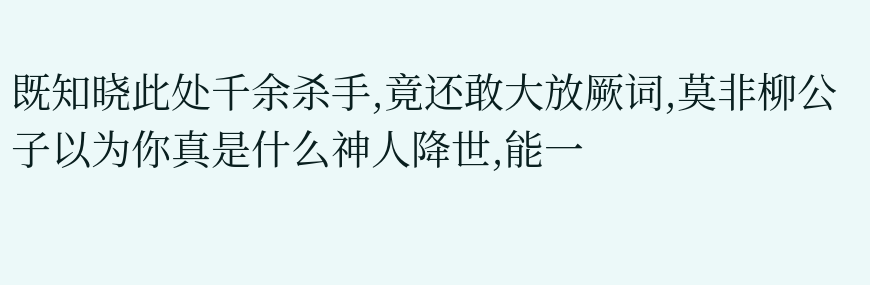既知晓此处千余杀手,竟还敢大放厥词,莫非柳公子以为你真是什么神人降世,能一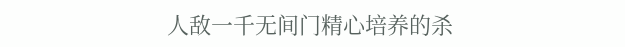人敌一千无间门精心培养的杀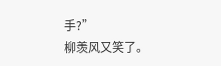手?”
柳羡风又笑了。